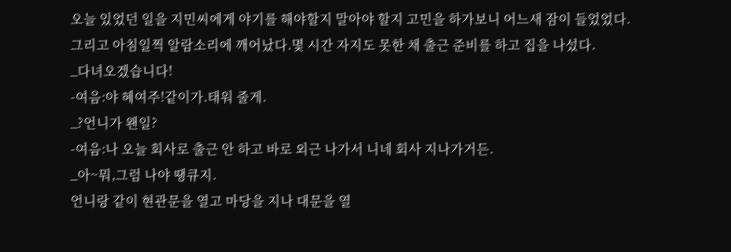오늘 있었던 일을 지민씨에게 야기를 해야할지 말아야 할지 고민을 하가보니 어느새 잠이 들었었다.
그리고 아침일찍 알람소리에 깨어났다.몇 시간 자지도 못한 채 출근 준비를 하고 집을 나섰다.
_다녀오겠습니다!
-여음:야 혜여주!같이가.태워 줄게.
_?언니가 왠일?
-여음:나 오늘 회사로 출근 안 하고 바로 외근 나가서 니네 회사 지나가거든.
_아~뭐,그럼 나야 땡큐지.
언니랑 같이 현관문을 열고 마당을 지나 대문을 열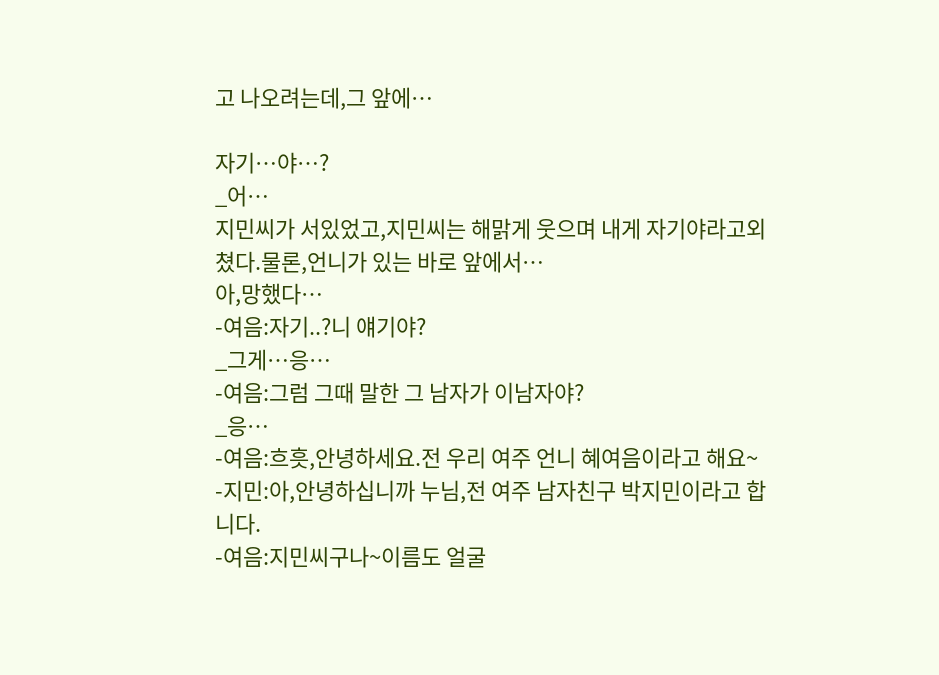고 나오려는데,그 앞에…

자기…야…?
_어…
지민씨가 서있었고,지민씨는 해맑게 웃으며 내게 자기야라고외쳤다.물론,언니가 있는 바로 앞에서…
아,망했다…
-여음:자기..?니 얘기야?
_그게…응…
-여음:그럼 그때 말한 그 남자가 이남자야?
_응…
-여음:흐흣,안녕하세요.전 우리 여주 언니 혜여음이라고 해요~
-지민:아,안녕하십니까 누님,전 여주 남자친구 박지민이라고 합니다.
-여음:지민씨구나~이름도 얼굴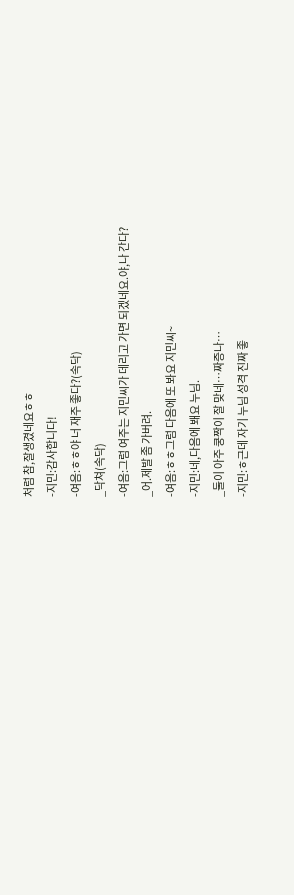처럼 참,잘생겼네요ㅎㅎ
-지민:감사합니다!
-여음:ㅎㅎ야 너 재주 좋다?(속닥)
_닥쳐(속닥)
-여음:그럼 여주는 지민씨가 데리고 가면 되겠네요.야,나 간다?
_어.제발 좀 가버려.
-여음:ㅎㅎ그럼 다음에 또 봐요 지민씨~
-지민:네,다음에 봬요 누님.
_둘이 아주 쿵짝이 잘 맞네…짜증나…
-지민:ㅎ근데 자기 누님 성격 진짜 좋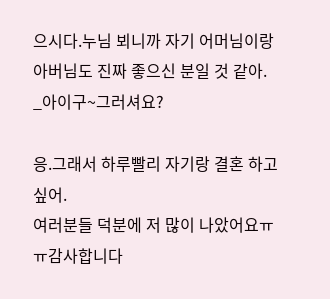으시다.누님 뵈니까 자기 어머님이랑 아버님도 진짜 좋으신 분일 것 같아.
_아이구~그러셔요?

응.그래서 하루빨리 자기랑 결혼 하고 싶어.
여러분들 덕분에 저 많이 나았어요ㅠㅠ감사합니다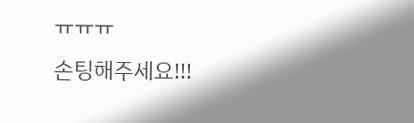ㅠㅠㅠ
손팅해주세요!!!